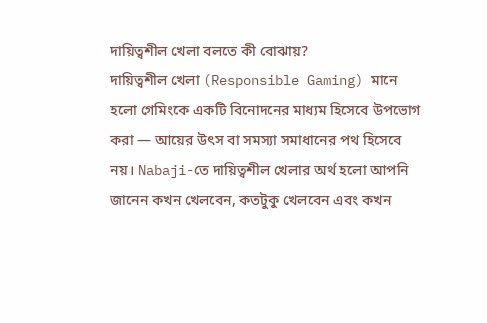দায়িত্বশীল খেলা বলতে কী বোঝায়?
দায়িত্বশীল খেলা (Responsible Gaming) মানে হলো গেমিংকে একটি বিনোদনের মাধ্যম হিসেবে উপভোগ করা — আয়ের উৎস বা সমস্যা সমাধানের পথ হিসেবে নয়। Nabaji-তে দায়িত্বশীল খেলার অর্থ হলো আপনি জানেন কখন খেলবেন, কতটুকু খেলবেন এবং কখন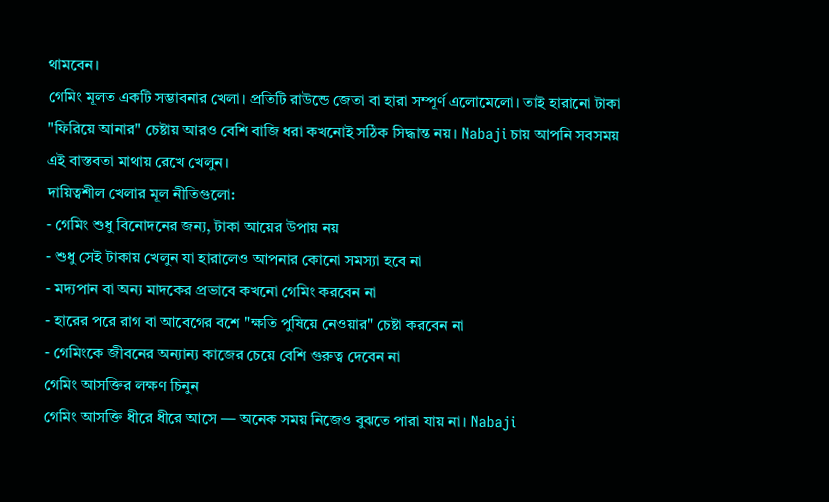থামবেন।
গেমিং মূলত একটি সম্ভাবনার খেলা। প্রতিটি রাউন্ডে জেতা বা হারা সম্পূর্ণ এলোমেলো। তাই হারানো টাকা "ফিরিয়ে আনার" চেষ্টায় আরও বেশি বাজি ধরা কখনোই সঠিক সিদ্ধান্ত নয়। Nabaji চায় আপনি সবসময় এই বাস্তবতা মাথায় রেখে খেলুন।
দায়িত্বশীল খেলার মূল নীতিগুলো:
- গেমিং শুধু বিনোদনের জন্য, টাকা আয়ের উপায় নয়
- শুধু সেই টাকায় খেলুন যা হারালেও আপনার কোনো সমস্যা হবে না
- মদ্যপান বা অন্য মাদকের প্রভাবে কখনো গেমিং করবেন না
- হারের পরে রাগ বা আবেগের বশে "ক্ষতি পুষিয়ে নেওয়ার" চেষ্টা করবেন না
- গেমিংকে জীবনের অন্যান্য কাজের চেয়ে বেশি গুরুত্ব দেবেন না
গেমিং আসক্তির লক্ষণ চিনুন
গেমিং আসক্তি ধীরে ধীরে আসে — অনেক সময় নিজেও বুঝতে পারা যায় না। Nabaji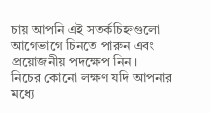চায় আপনি এই সতর্কচিহ্নগুলো আগেভাগে চিনতে পারুন এবং প্রয়োজনীয় পদক্ষেপ নিন।
নিচের কোনো লক্ষণ যদি আপনার মধ্যে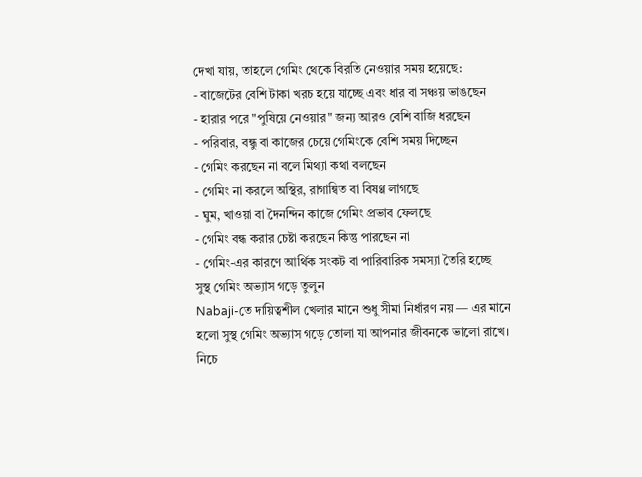দেখা যায়, তাহলে গেমিং থেকে বিরতি নেওয়ার সময় হয়েছে:
- বাজেটের বেশি টাকা খরচ হয়ে যাচ্ছে এবং ধার বা সঞ্চয় ভাঙছেন
- হারার পরে "পুষিয়ে নেওয়ার" জন্য আরও বেশি বাজি ধরছেন
- পরিবার, বন্ধু বা কাজের চেয়ে গেমিংকে বেশি সময় দিচ্ছেন
- গেমিং করছেন না বলে মিথ্যা কথা বলছেন
- গেমিং না করলে অস্থির, রাগান্বিত বা বিষণ্ণ লাগছে
- ঘুম, খাওয়া বা দৈনন্দিন কাজে গেমিং প্রভাব ফেলছে
- গেমিং বন্ধ করার চেষ্টা করছেন কিন্তু পারছেন না
- গেমিং-এর কারণে আর্থিক সংকট বা পারিবারিক সমস্যা তৈরি হচ্ছে
সুস্থ গেমিং অভ্যাস গড়ে তুলুন
Nabaji-তে দায়িত্বশীল খেলার মানে শুধু সীমা নির্ধারণ নয় — এর মানে হলো সুস্থ গেমিং অভ্যাস গড়ে তোলা যা আপনার জীবনকে ভালো রাখে। নিচে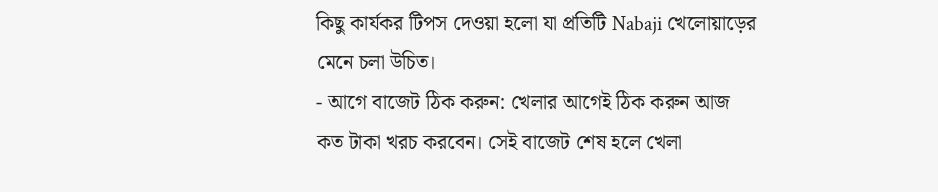কিছু কার্যকর টিপস দেওয়া হলো যা প্রতিটি Nabaji খেলোয়াড়ের মেনে চলা উচিত।
- আগে বাজেট ঠিক করুন: খেলার আগেই ঠিক করুন আজ কত টাকা খরচ করবেন। সেই বাজেট শেষ হলে খেলা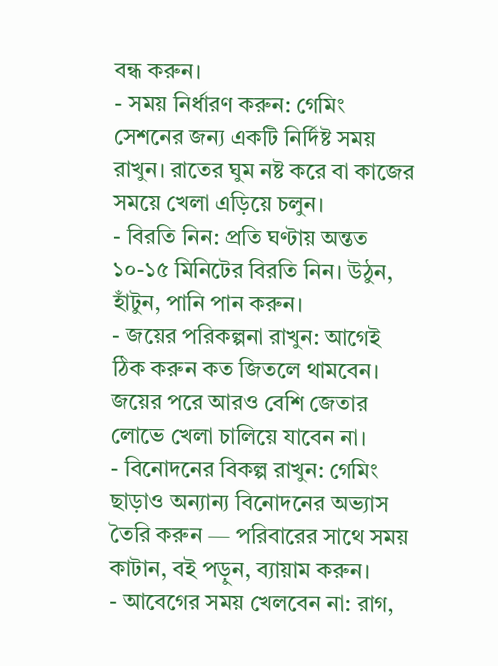বন্ধ করুন।
- সময় নির্ধারণ করুন: গেমিং সেশনের জন্য একটি নির্দিষ্ট সময় রাখুন। রাতের ঘুম নষ্ট করে বা কাজের সময়ে খেলা এড়িয়ে চলুন।
- বিরতি নিন: প্রতি ঘণ্টায় অন্তত ১০-১৫ মিনিটের বিরতি নিন। উঠুন, হাঁটুন, পানি পান করুন।
- জয়ের পরিকল্পনা রাখুন: আগেই ঠিক করুন কত জিতলে থামবেন। জয়ের পরে আরও বেশি জেতার লোভে খেলা চালিয়ে যাবেন না।
- বিনোদনের বিকল্প রাখুন: গেমিং ছাড়াও অন্যান্য বিনোদনের অভ্যাস তৈরি করুন — পরিবারের সাথে সময় কাটান, বই পড়ুন, ব্যায়াম করুন।
- আবেগের সময় খেলবেন না: রাগ,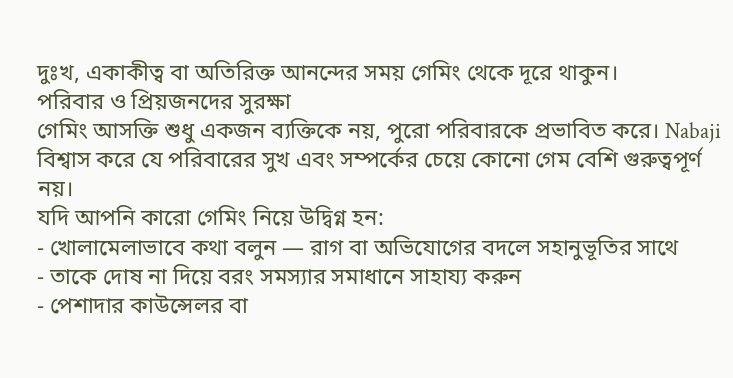দুঃখ, একাকীত্ব বা অতিরিক্ত আনন্দের সময় গেমিং থেকে দূরে থাকুন।
পরিবার ও প্রিয়জনদের সুরক্ষা
গেমিং আসক্তি শুধু একজন ব্যক্তিকে নয়, পুরো পরিবারকে প্রভাবিত করে। Nabaji বিশ্বাস করে যে পরিবারের সুখ এবং সম্পর্কের চেয়ে কোনো গেম বেশি গুরুত্বপূর্ণ নয়।
যদি আপনি কারো গেমিং নিয়ে উদ্বিগ্ন হন:
- খোলামেলাভাবে কথা বলুন — রাগ বা অভিযোগের বদলে সহানুভূতির সাথে
- তাকে দোষ না দিয়ে বরং সমস্যার সমাধানে সাহায্য করুন
- পেশাদার কাউন্সেলর বা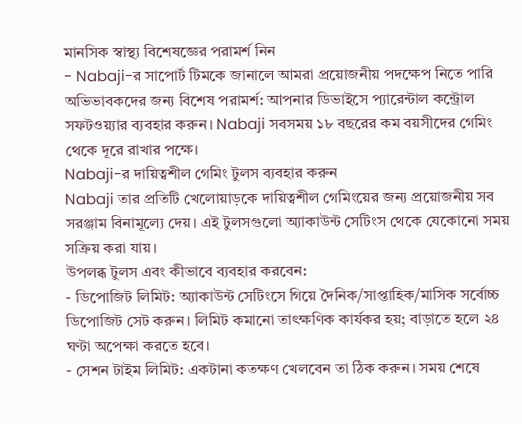মানসিক স্বাস্থ্য বিশেষজ্ঞের পরামর্শ নিন
- Nabaji-র সাপোর্ট টিমকে জানালে আমরা প্রয়োজনীয় পদক্ষেপ নিতে পারি
অভিভাবকদের জন্য বিশেষ পরামর্শ: আপনার ডিভাইসে প্যারেন্টাল কন্ট্রোল সফটওয়্যার ব্যবহার করুন। Nabaji সবসময় ১৮ বছরের কম বয়সীদের গেমিং থেকে দূরে রাখার পক্ষে।
Nabaji-র দায়িত্বশীল গেমিং টুলস ব্যবহার করুন
Nabaji তার প্রতিটি খেলোয়াড়কে দায়িত্বশীল গেমিংয়ের জন্য প্রয়োজনীয় সব সরঞ্জাম বিনামূল্যে দেয়। এই টুলসগুলো অ্যাকাউন্ট সেটিংস থেকে যেকোনো সময় সক্রিয় করা যায়।
উপলব্ধ টুলস এবং কীভাবে ব্যবহার করবেন:
- ডিপোজিট লিমিট: অ্যাকাউন্ট সেটিংসে গিয়ে দৈনিক/সাপ্তাহিক/মাসিক সর্বোচ্চ ডিপোজিট সেট করুন। লিমিট কমানো তাৎক্ষণিক কার্যকর হয়; বাড়াতে হলে ২৪ ঘণ্টা অপেক্ষা করতে হবে।
- সেশন টাইম লিমিট: একটানা কতক্ষণ খেলবেন তা ঠিক করুন। সময় শেষে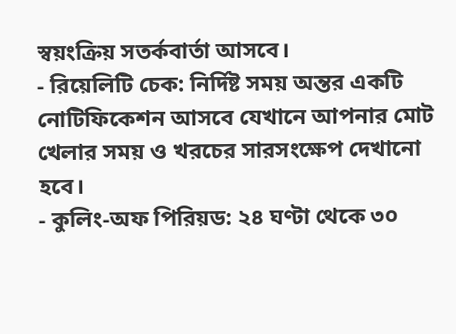স্বয়ংক্রিয় সতর্কবার্তা আসবে।
- রিয়েলিটি চেক: নির্দিষ্ট সময় অন্তর একটি নোটিফিকেশন আসবে যেখানে আপনার মোট খেলার সময় ও খরচের সারসংক্ষেপ দেখানো হবে।
- কুলিং-অফ পিরিয়ড: ২৪ ঘণ্টা থেকে ৩০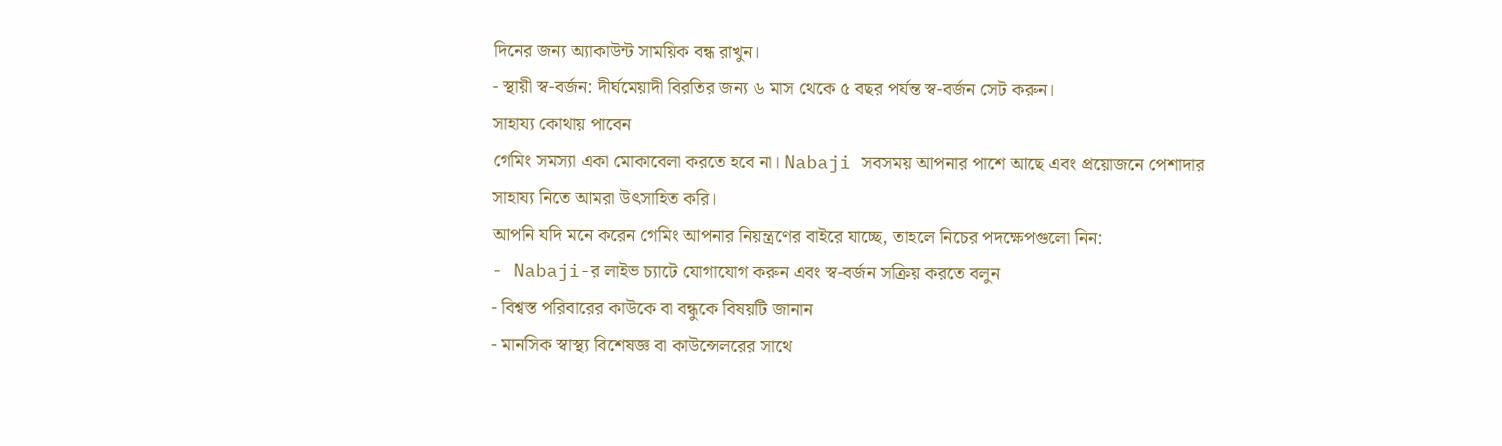দিনের জন্য অ্যাকাউন্ট সাময়িক বন্ধ রাখুন।
- স্থায়ী স্ব-বর্জন: দীর্ঘমেয়াদী বিরতির জন্য ৬ মাস থেকে ৫ বছর পর্যন্ত স্ব-বর্জন সেট করুন।
সাহায্য কোথায় পাবেন
গেমিং সমস্যা একা মোকাবেলা করতে হবে না। Nabaji সবসময় আপনার পাশে আছে এবং প্রয়োজনে পেশাদার সাহায্য নিতে আমরা উৎসাহিত করি।
আপনি যদি মনে করেন গেমিং আপনার নিয়ন্ত্রণের বাইরে যাচ্ছে, তাহলে নিচের পদক্ষেপগুলো নিন:
- Nabaji-র লাইভ চ্যাটে যোগাযোগ করুন এবং স্ব-বর্জন সক্রিয় করতে বলুন
- বিশ্বস্ত পরিবারের কাউকে বা বন্ধুকে বিষয়টি জানান
- মানসিক স্বাস্থ্য বিশেষজ্ঞ বা কাউন্সেলরের সাথে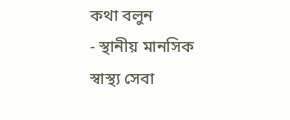কথা বলুন
- স্থানীয় মানসিক স্বাস্থ্য সেবা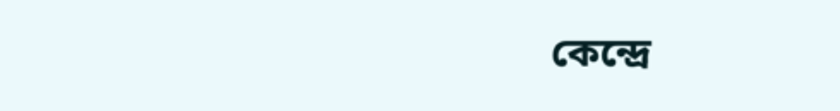কেন্দ্রে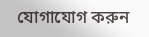যোগাযোগ করুন